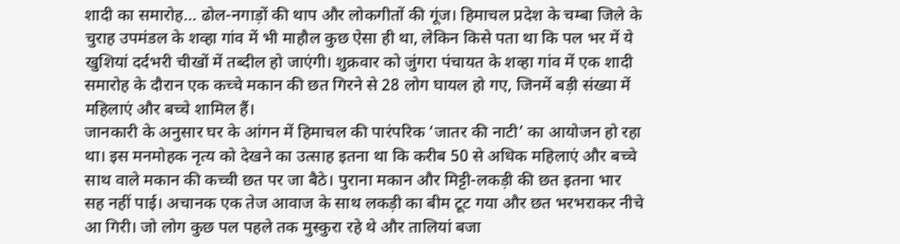शादी का समारोह… ढोल-नगाड़ों की थाप और लोकगीतों की गूंज। हिमाचल प्रदेश के चम्बा जिले के चुराह उपमंडल के शव्हा गांव में भी माहौल कुछ ऐसा ही था, लेकिन किसे पता था कि पल भर में ये खुशियां दर्दभरी चीखों में तब्दील हो जाएंगी। शुक्रवार को जुंगरा पंचायत के शव्हा गांव में एक शादी समारोह के दौरान एक कच्चे मकान की छत गिरने से 28 लोग घायल हो गए, जिनमें बड़ी संख्या में महिलाएं और बच्चे शामिल हैं।
जानकारी के अनुसार घर के आंगन में हिमाचल की पारंपरिक ‘जातर की नाटी’ का आयोजन हो रहा था। इस मनमोहक नृत्य को देखने का उत्साह इतना था कि करीब 50 से अधिक महिलाएं और बच्चे साथ वाले मकान की कच्ची छत पर जा बैठे। पुराना मकान और मिट्टी-लकड़ी की छत इतना भार सह नहीं पाई। अचानक एक तेज आवाज के साथ लकड़ी का बीम टूट गया और छत भरभराकर नीचे आ गिरी। जो लोग कुछ पल पहले तक मुस्कुरा रहे थे और तालियां बजा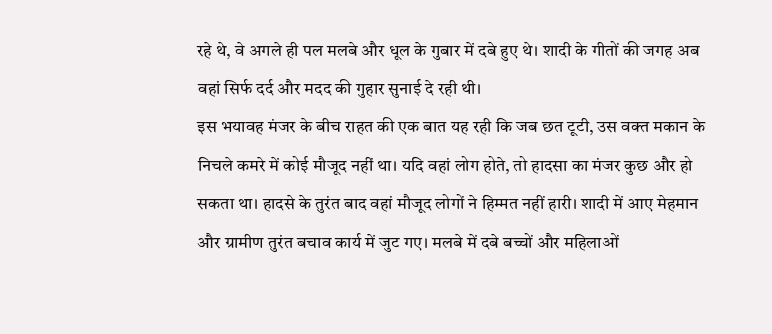रहे थे, वे अगले ही पल मलबे और धूल के गुबार में दबे हुए थे। शादी के गीतों की जगह अब वहां सिर्फ दर्द और मदद की गुहार सुनाई दे रही थी।
इस भयावह मंजर के बीच राहत की एक बात यह रही कि जब छत टूटी, उस वक्त मकान के निचले कमरे में कोई मौजूद नहीं था। यदि वहां लोग होते, तो हादसा का मंजर कुछ और हो सकता था। हादसे के तुरंत बाद वहां मौजूद लोगों ने हिम्मत नहीं हारी। शादी में आए मेहमान और ग्रामीण तुरंत बचाव कार्य में जुट गए। मलबे में दबे बच्चों और महिलाओं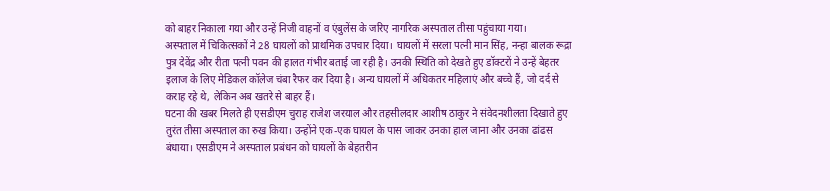को बाहर निकाला गया और उन्हें निजी वाहनों व एंबुलेंस के जरिए नागरिक अस्पताल तीसा पहुंचाया गया।
अस्पताल में चिकित्सकों ने 28 घायलों को प्राथमिक उपचार दिया। घायलों में सरला पत्नी मान सिंह, नन्हा बालक रूद्रा पुत्र देवेंद्र और रीता पत्नी पवन की हालत गंभीर बताई जा रही है। उनकी स्थिति को देखते हुए डॉक्टरों ने उन्हें बेहतर इलाज के लिए मेडिकल कॉलेज चंबा रैफर कर दिया है। अन्य घायलों में अधिकतर महिलाएं और बच्चे हैं, जो दर्द से कराह रहे थे, लेकिन अब खतरे से बाहर हैं।
घटना की खबर मिलते ही एसडीएम चुराह राजेश जरयाल और तहसीलदार आशीष ठाकुर ने संवेदनशीलता दिखाते हुए तुरंत तीसा अस्पताल का रुख किया। उन्होंने एक-एक घायल के पास जाकर उनका हाल जाना और उनका ढांढस बंधाया। एसडीएम ने अस्पताल प्रबंधन को घायलों के बेहतरीन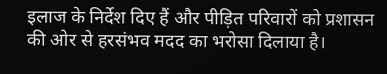इलाज के निर्देश दिए हैं और पीड़ित परिवारों को प्रशासन की ओर से हरसंभव मदद का भरोसा दिलाया है।